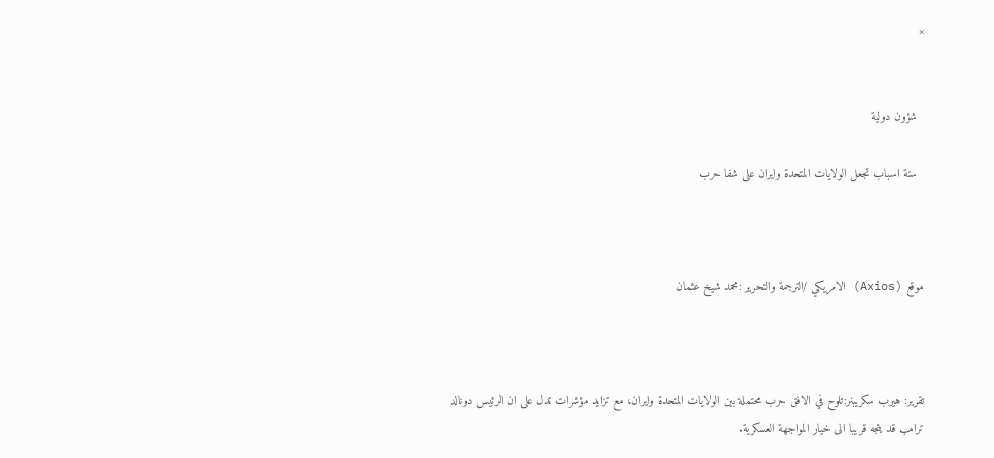×


  شؤون دولية

  ستة اسباب تجعل الولايات المتحدة وايران على شفا حرب



موقع (Axios) الامريكي /الترجمة والتحرير :محمد شيخ عثمان



تقرير: هيرب سكريبنر:تلوح في الافق حرب محتملة بين الولايات المتحدة وايران، مع تزايد مؤشرات تدل على ان الرئيس دونالد ترامب قد يتجه قريبا الى خيار المواجهة العسكرية.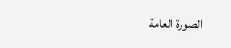الصورة العامة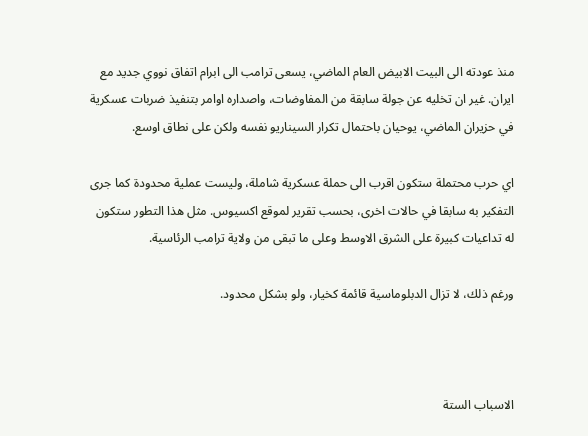منذ عودته الى البيت الابيض العام الماضي، يسعى ترامب الى ابرام اتفاق نووي جديد مع ايران. غير ان تخليه عن جولة سابقة من المفاوضات، واصداره اوامر بتنفيذ ضربات عسكرية في حزيران الماضي، يوحيان باحتمال تكرار السيناريو نفسه ولكن على نطاق اوسع.

اي حرب محتملة ستكون اقرب الى حملة عسكرية شاملة، وليست عملية محدودة كما جرى التفكير به سابقا في حالات اخرى، بحسب تقرير لموقع اكسيوس. مثل هذا التطور ستكون له تداعيات كبيرة على الشرق الاوسط وعلى ما تبقى من ولاية ترامب الرئاسية.

ورغم ذلك، لا تزال الدبلوماسية قائمة كخيار، ولو بشكل محدود.



الاسباب الستة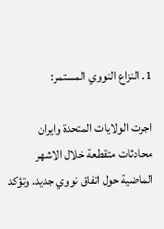1. النزاع النووي المستمر:

اجرت الولايات المتحدة وايران محادثات متقطعة خلال الاشهر الماضية حول اتفاق نووي جديد. وتؤكد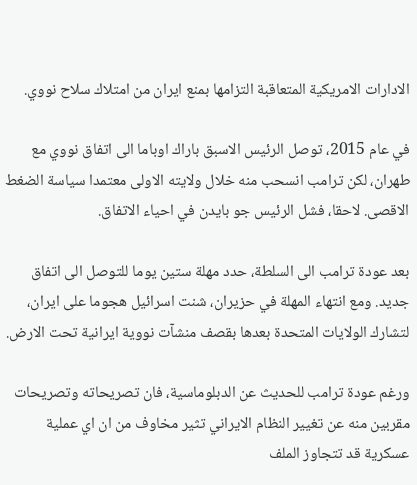الادارات الامريكية المتعاقبة التزامها بمنع ايران من امتلاك سلاح نووي.

في عام 2015، توصل الرئيس الاسبق باراك اوباما الى اتفاق نووي مع طهران، لكن ترامب انسحب منه خلال ولايته الاولى معتمدا سياسة الضغط الاقصى. لاحقا، فشل الرئيس جو بايدن في احياء الاتفاق.

بعد عودة ترامب الى السلطة، حدد مهلة ستين يوما للتوصل الى اتفاق جديد. ومع انتهاء المهلة في حزيران، شنت اسرائيل هجوما على ايران، لتشارك الولايات المتحدة بعدها بقصف منشآت نووية ايرانية تحت الارض.

ورغم عودة ترامب للحديث عن الدبلوماسية، فان تصريحاته وتصريحات مقربين منه عن تغيير النظام الايراني تثير مخاوف من ان اي عملية عسكرية قد تتجاوز الملف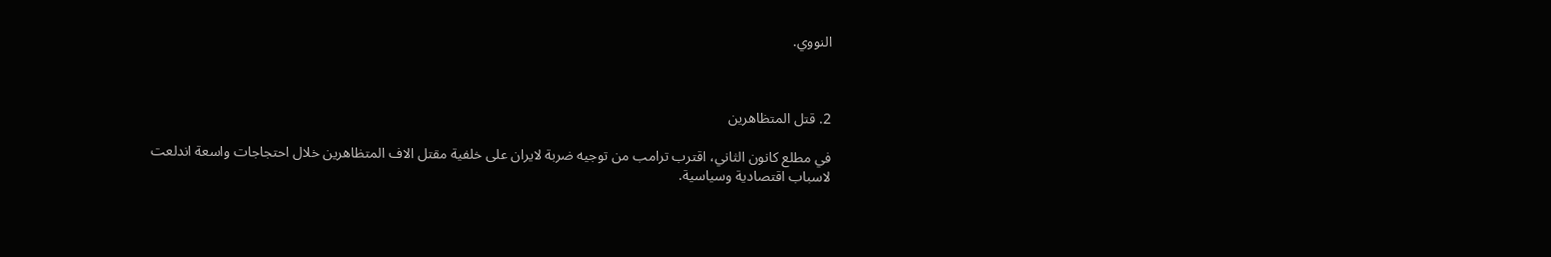النووي.



2. قتل المتظاهرين

في مطلع كانون الثاني، اقترب ترامب من توجيه ضربة لايران على خلفية مقتل الاف المتظاهرين خلال احتجاجات واسعة اندلعت لاسباب اقتصادية وسياسية.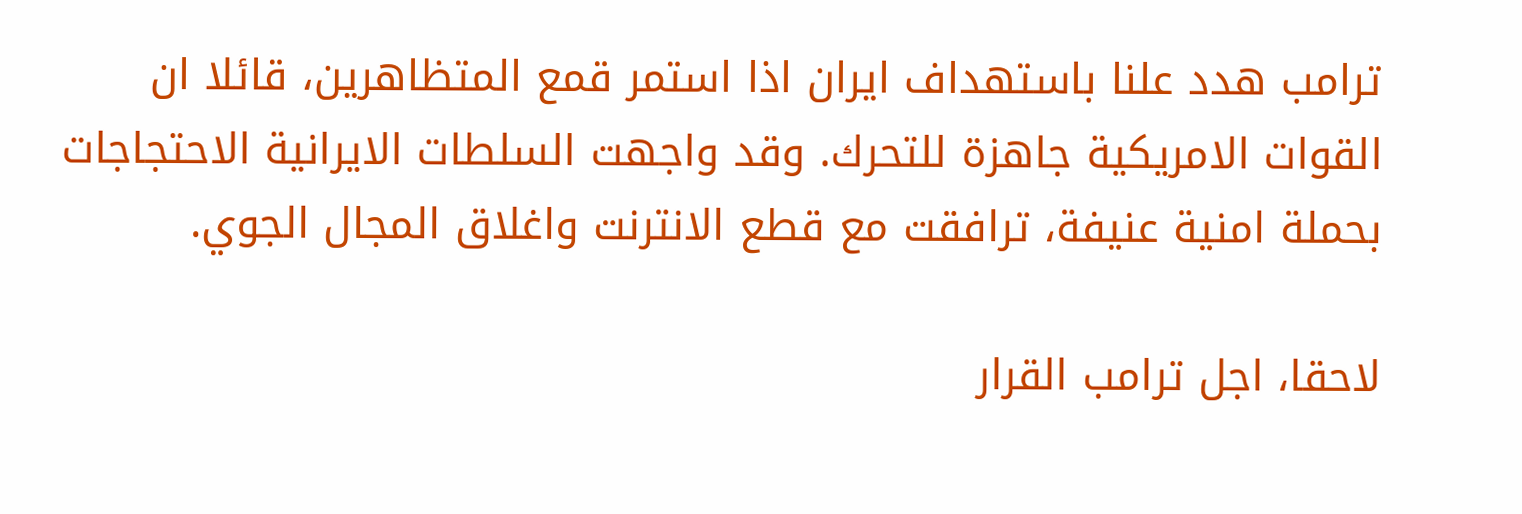ترامب هدد علنا باستهداف ايران اذا استمر قمع المتظاهرين، قائلا ان القوات الامريكية جاهزة للتحرك. وقد واجهت السلطات الايرانية الاحتجاجات بحملة امنية عنيفة، ترافقت مع قطع الانترنت واغلاق المجال الجوي.

لاحقا، اجل ترامب القرار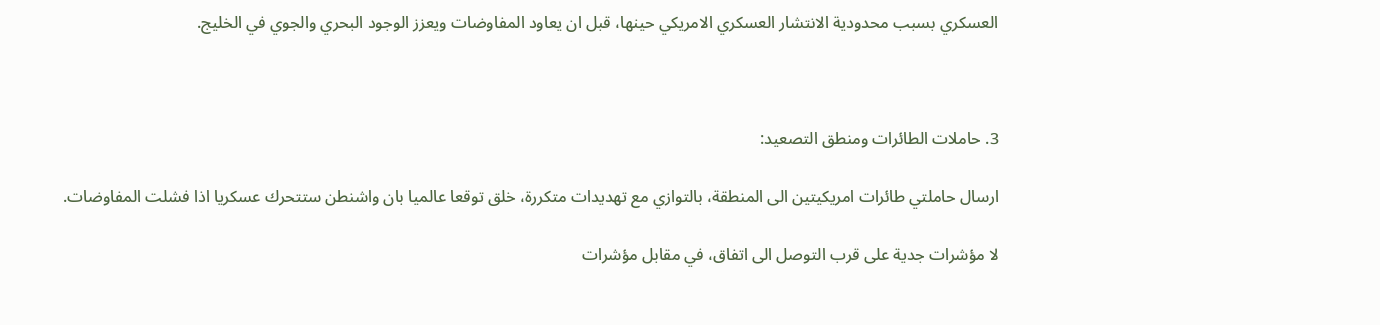العسكري بسبب محدودية الانتشار العسكري الامريكي حينها، قبل ان يعاود المفاوضات ويعزز الوجود البحري والجوي في الخليج.



3. حاملات الطائرات ومنطق التصعيد:

ارسال حاملتي طائرات امريكيتين الى المنطقة، بالتوازي مع تهديدات متكررة، خلق توقعا عالميا بان واشنطن ستتحرك عسكريا اذا فشلت المفاوضات.

لا مؤشرات جدية على قرب التوصل الى اتفاق، في مقابل مؤشرات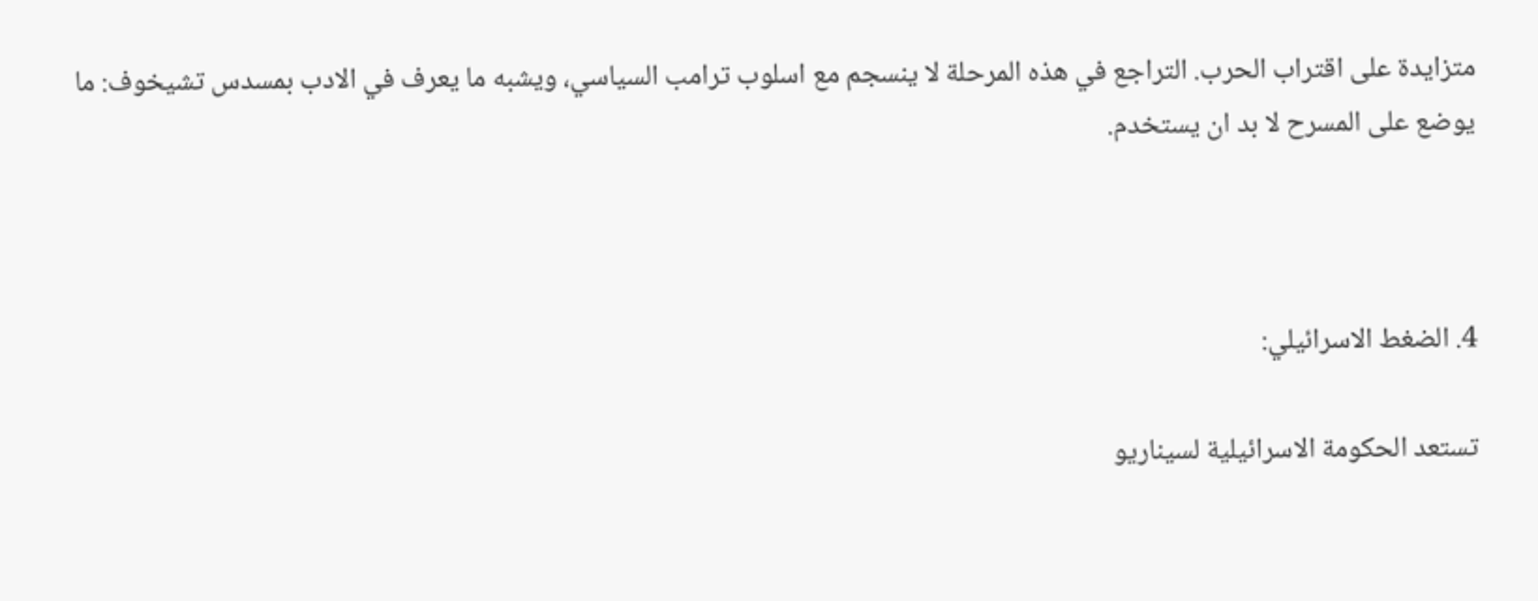متزايدة على اقتراب الحرب. التراجع في هذه المرحلة لا ينسجم مع اسلوب ترامب السياسي، ويشبه ما يعرف في الادب بمسدس تشيخوف: ما يوضع على المسرح لا بد ان يستخدم.



4. الضغط الاسرائيلي:

تستعد الحكومة الاسرائيلية لسيناريو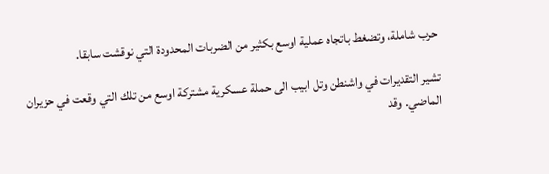حرب شاملة، وتضغط باتجاه عملية اوسع بكثير من الضربات المحدودة التي نوقشت سابقا.

تشير التقديرات في واشنطن وتل ابيب الى حملة عسكرية مشتركة اوسع من تلك التي وقعت في حزيران الماضي. وقد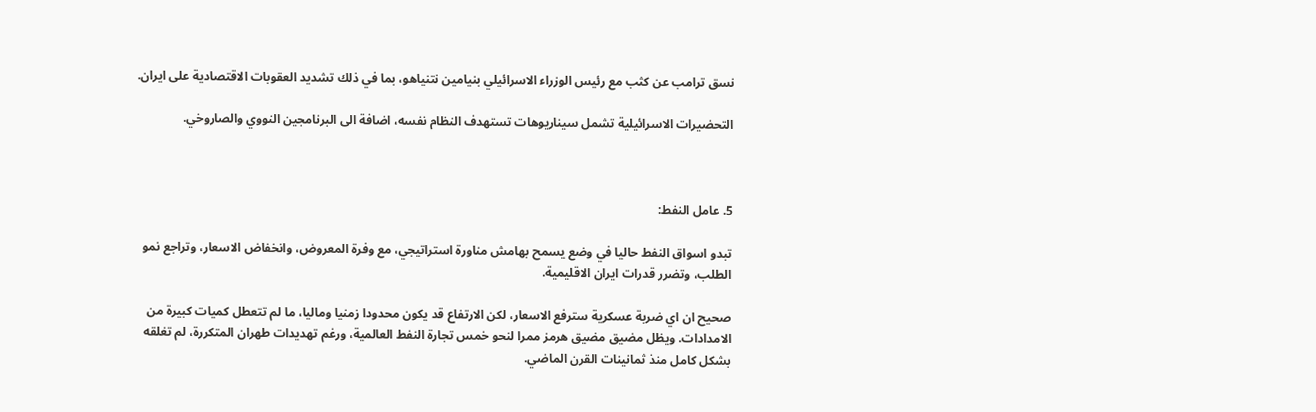نسق ترامب عن كثب مع رئيس الوزراء الاسرائيلي بنيامين نتنياهو، بما في ذلك تشديد العقوبات الاقتصادية على ايران.

التحضيرات الاسرائيلية تشمل سيناريوهات تستهدف النظام نفسه، اضافة الى البرنامجين النووي والصاروخي.



5. عامل النفط:

تبدو اسواق النفط حاليا في وضع يسمح بهامش مناورة استراتيجي، مع وفرة المعروض، وانخفاض الاسعار، وتراجع نمو الطلب، وتضرر قدرات ايران الاقليمية.

صحيح ان اي ضربة عسكرية سترفع الاسعار، لكن الارتفاع قد يكون محدودا زمنيا وماليا، ما لم تتعطل كميات كبيرة من الامدادات. ويظل مضيق مضيق هرمز ممرا لنحو خمس تجارة النفط العالمية، ورغم تهديدات طهران المتكررة، لم تغلقه بشكل كامل منذ ثمانينات القرن الماضي.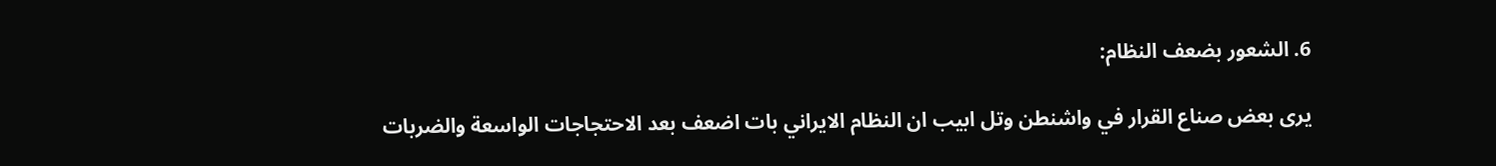6. الشعور بضعف النظام:

يرى بعض صناع القرار في واشنطن وتل ابيب ان النظام الايراني بات اضعف بعد الاحتجاجات الواسعة والضربات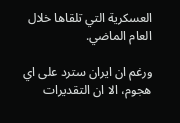العسكرية التي تلقاها خلال العام الماضي.

ورغم ان ايران سترد على اي هجوم، الا ان التقديرات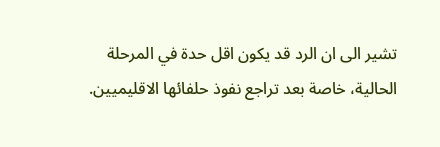تشير الى ان الرد قد يكون اقل حدة في المرحلة الحالية، خاصة بعد تراجع نفوذ حلفائها الاقليميين.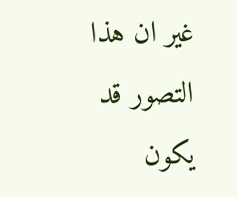غير ان هذا التصور قد يكون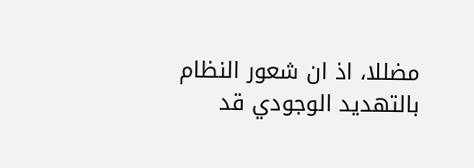مضللا، اذ ان شعور النظام بالتهديد الوجودي قد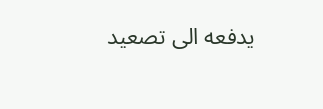يدفعه الى تصعيد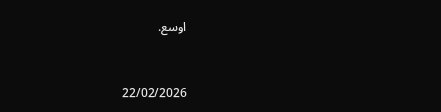اوسع.


22/02/2026